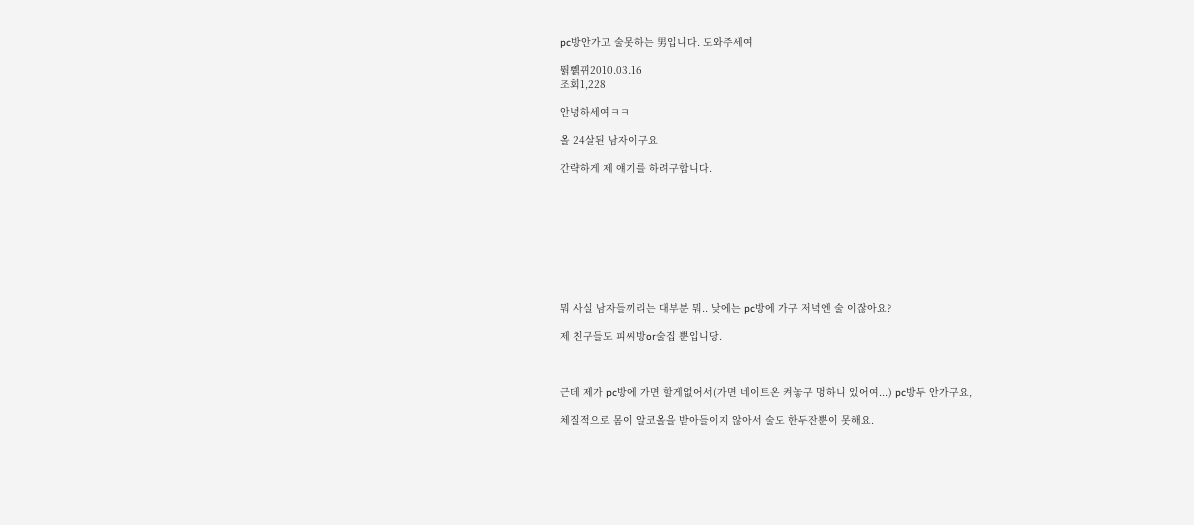pc방안가고 술못하는 男입니다. 도와주세여

뛁쀍뀌2010.03.16
조회1,228

안녕하세여ㅋㅋ

올 24살된 남자이구요

간략하게 제 얘기를 하려구합니다.









뭐 사실 남자들끼리는 대부분 뭐.. 낮에는 pc방에 가구 저녁엔 술 이잖아요?

제 친구들도 피씨방or술집 뿐입니당.



근데 제가 pc방에 가면 할게없어서(가면 네이트온 켜놓구 멍하니 있어여...) pc방두 안가구요,

체질적으로 몸이 알코올을 받아들이지 않아서 술도 한두잔뿐이 못해요.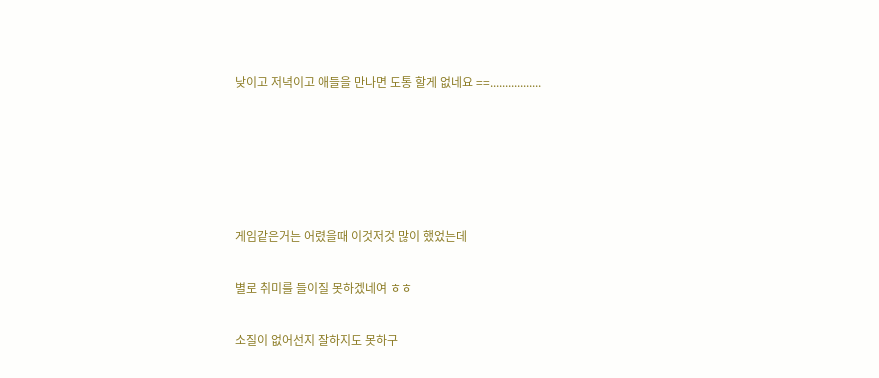낮이고 저녁이고 애들을 만나면 도통 할게 없네요 ==.................





게임같은거는 어렸을때 이것저것 많이 했었는데

별로 취미를 들이질 못하겠네여 ㅎㅎ

소질이 없어선지 잘하지도 못하구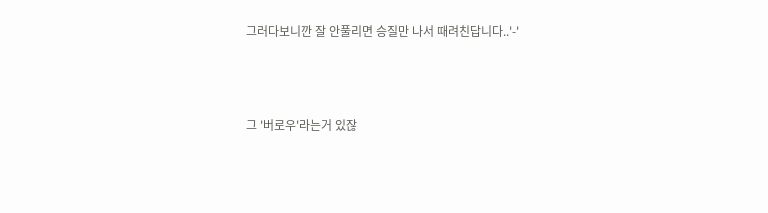그러다보니깐 잘 안풀리면 승질만 나서 때려친답니다..'-'



그 '버로우'라는거 있잖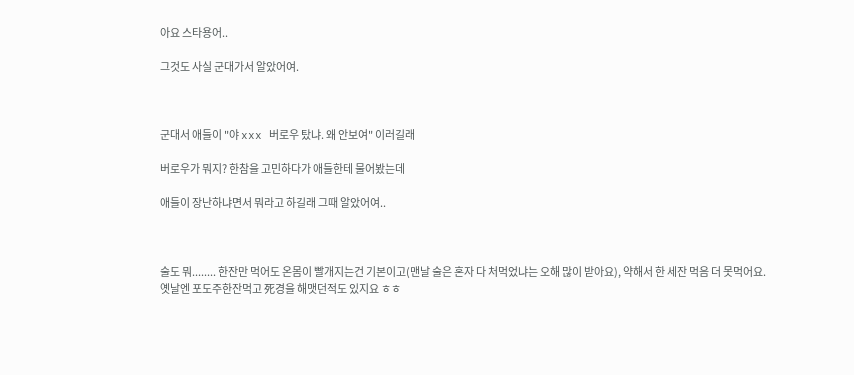아요 스타용어..

그것도 사실 군대가서 알았어여.



군대서 애들이 "야 xxx 버로우 탔냐. 왜 안보여" 이러길래

버로우가 뭐지? 한참을 고민하다가 애들한테 물어봤는데

애들이 장난하냐면서 뭐라고 하길래 그때 알았어여..



술도 뭐........ 한잔만 먹어도 온몸이 빨개지는건 기본이고(맨날 술은 혼자 다 처먹었냐는 오해 많이 받아요), 약해서 한 세잔 먹음 더 못먹어요. 옛날엔 포도주한잔먹고 死경을 해맷던적도 있지요 ㅎㅎ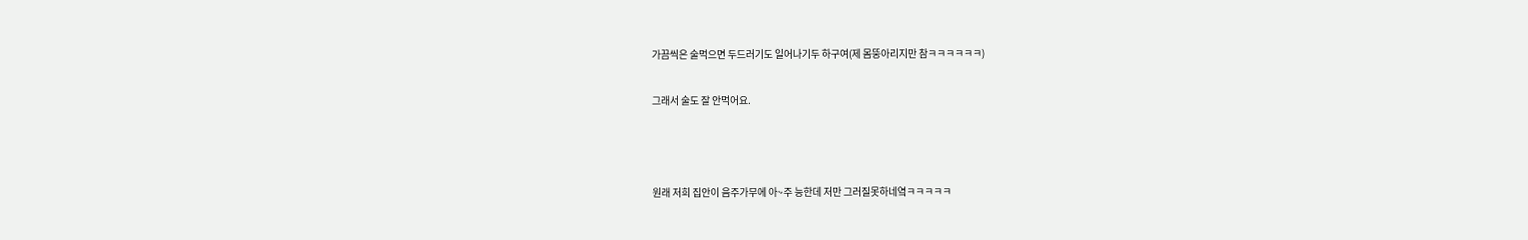가끔씩은 술먹으면 두드러기도 일어나기두 하구여(제 몸뚱아리지만 참ㅋㅋㅋㅋㅋㅋ)

그래서 술도 잘 안먹어요.



원래 저희 집안이 음주가무에 아~주 능한데 저만 그러질못하네옄ㅋㅋㅋㅋㅋ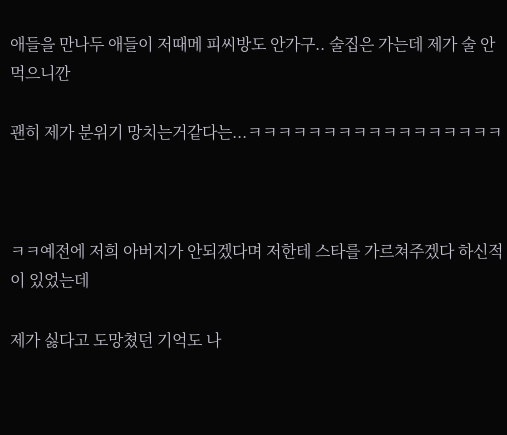애들을 만나두 애들이 저때메 피씨방도 안가구.. 술집은 가는데 제가 술 안먹으니깐

괜히 제가 분위기 망치는거같다는...ㅋㅋㅋㅋㅋㅋㅋㅋㅋㅋㅋㅋㅋㅋㅋㅋㅋ



ㅋㅋ예전에 저희 아버지가 안되겠다며 저한테 스타를 가르쳐주겠다 하신적이 있었는데

제가 싫다고 도망쳤던 기억도 나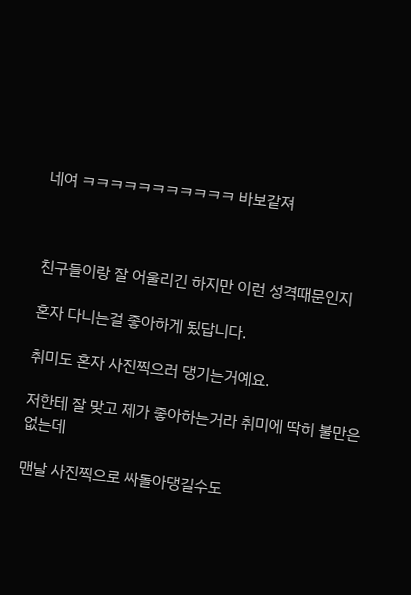네여 ㅋㅋㅋㅋㅋㅋㅋㅋㅋㅋㅋ 바보같져



친구들이랑 잘 어울리긴 하지만 이런 성격때문인지

혼자 다니는걸 좋아하게 됬답니다.

취미도 혼자 사진찍으러 댕기는거예요.

저한테 잘 맞고 제가 좋아하는거라 취미에 딱히 불만은없는데

맨날 사진찍으로 싸돌아댕길수도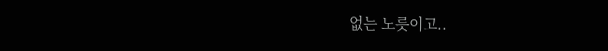없는 노릇이고..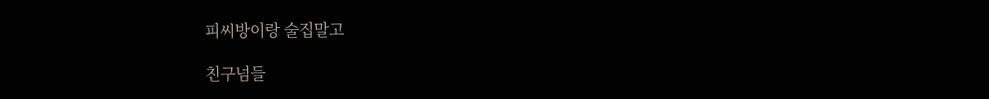피씨방이랑 술집말고

친구넘들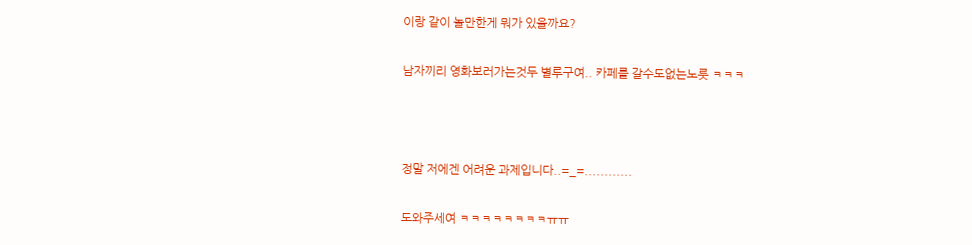이랑 같이 놀만한게 뭐가 있을까요?

남자끼리 영화보러가는것두 별루구여.. 카페를 갈수도없는노릇 ㅋㅋㅋ



정말 저에겐 어려운 과제입니다..=_=............

도와주세여 ㅋㅋㅋㅋㅋㅋㅋㅋㅠㅠ